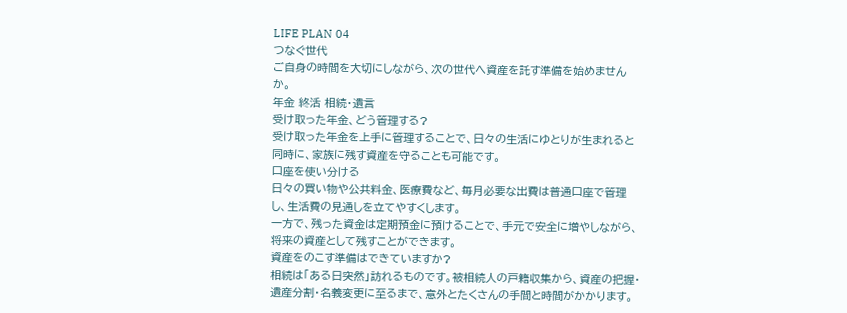LIFE PLAN 04
つなぐ世代
ご自身の時間を大切にしながら、次の世代へ資産を託す準備を始めませんか。
年金 終活 相続・遺言
受け取った年金、どう管理する?
受け取った年金を上手に管理することで、日々の生活にゆとりが生まれると同時に、家族に残す資産を守ることも可能です。
口座を使い分ける
日々の買い物や公共料金、医療費など、毎月必要な出費は普通口座で管理し、生活費の見通しを立てやすくします。
一方で、残った資金は定期預金に預けることで、手元で安全に増やしながら、将来の資産として残すことができます。
資産をのこす準備はできていますか?
相続は「ある日突然」訪れるものです。被相続人の戸籍収集から、資産の把握・遺産分割・名義変更に至るまで、意外とたくさんの手間と時間がかかります。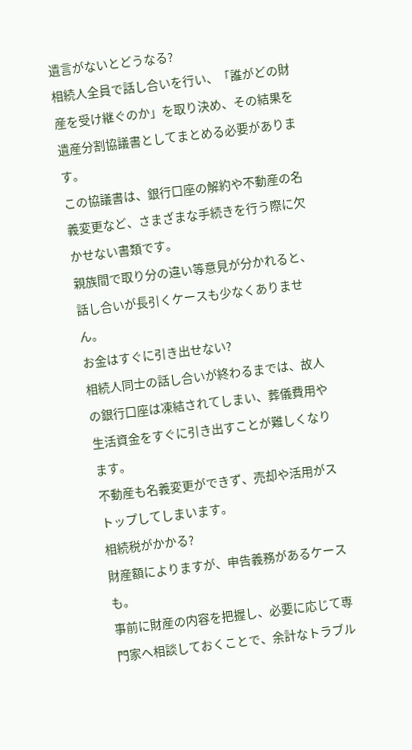遺言がないとどうなる?
相続人全員で話し合いを行い、「誰がどの財産を受け継ぐのか」を取り決め、その結果を遺産分割協議書としてまとめる必要があります。
この協議書は、銀行口座の解約や不動産の名義変更など、さまざまな手続きを行う際に欠かせない書類です。
親族間で取り分の違い等意見が分かれると、話し合いが長引くケースも少なくありません。
お金はすぐに引き出せない?
相続人同士の話し合いが終わるまでは、故人の銀行口座は凍結されてしまい、葬儀費用や生活資金をすぐに引き出すことが難しくなります。
不動産も名義変更ができず、売却や活用がストップしてしまいます。
相続税がかかる?
財産額によりますが、申告義務があるケースも。
事前に財産の内容を把握し、必要に応じて専門家へ相談しておくことで、余計なトラブル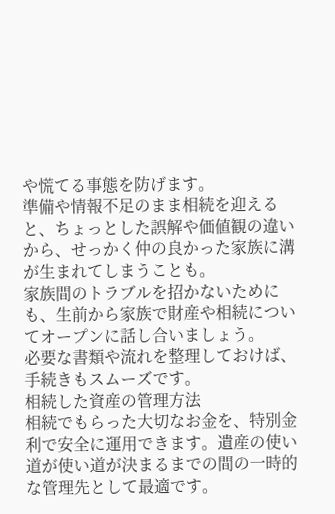や慌てる事態を防げます。
準備や情報不足のまま相続を迎えると、ちょっとした誤解や価値観の違いから、せっかく仲の良かった家族に溝が生まれてしまうことも。
家族間のトラブルを招かないためにも、生前から家族で財産や相続についてオープンに話し合いましょう。
必要な書類や流れを整理しておけば、手続きもスムーズです。
相続した資産の管理方法
相続でもらった大切なお金を、特別金利で安全に運用できます。遺産の使い道が使い道が決まるまでの間の一時的な管理先として最適です。